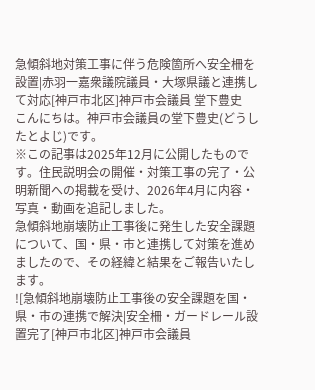急傾斜地対策工事に伴う危険箇所へ安全柵を設置|赤羽一嘉衆議院議員・大塚県議と連携して対応[神戸市北区]神戸市会議員 堂下豊史
こんにちは。神戸市会議員の堂下豊史(どうしたとよじ)です。
※この記事は2025年12月に公開したものです。住民説明会の開催・対策工事の完了・公明新聞への掲載を受け、2026年4月に内容・写真・動画を追記しました。
急傾斜地崩壊防止工事後に発生した安全課題について、国・県・市と連携して対策を進めましたので、その経緯と結果をご報告いたします。
![急傾斜地崩壊防止工事後の安全課題を国・県・市の連携で解決|安全柵・ガードレール設置完了[神戸市北区]神戸市会議員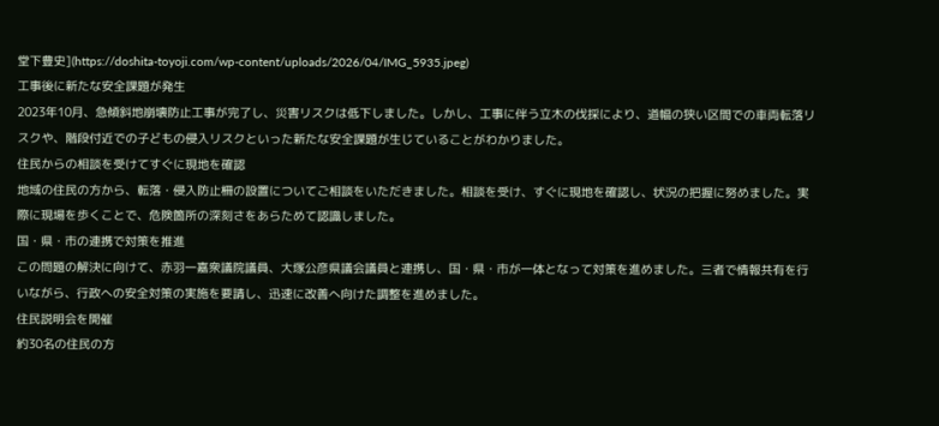堂下豊史](https://doshita-toyoji.com/wp-content/uploads/2026/04/IMG_5935.jpeg)
工事後に新たな安全課題が発生
2023年10月、急傾斜地崩壊防止工事が完了し、災害リスクは低下しました。しかし、工事に伴う立木の伐採により、道幅の狭い区間での車両転落リスクや、階段付近での子どもの侵入リスクといった新たな安全課題が生じていることがわかりました。
住民からの相談を受けてすぐに現地を確認
地域の住民の方から、転落・侵入防止柵の設置についてご相談をいただきました。相談を受け、すぐに現地を確認し、状況の把握に努めました。実際に現場を歩くことで、危険箇所の深刻さをあらためて認識しました。
国・県・市の連携で対策を推進
この問題の解決に向けて、赤羽一嘉衆議院議員、大塚公彦県議会議員と連携し、国・県・市が一体となって対策を進めました。三者で情報共有を行いながら、行政への安全対策の実施を要請し、迅速に改善へ向けた調整を進めました。
住民説明会を開催
約30名の住民の方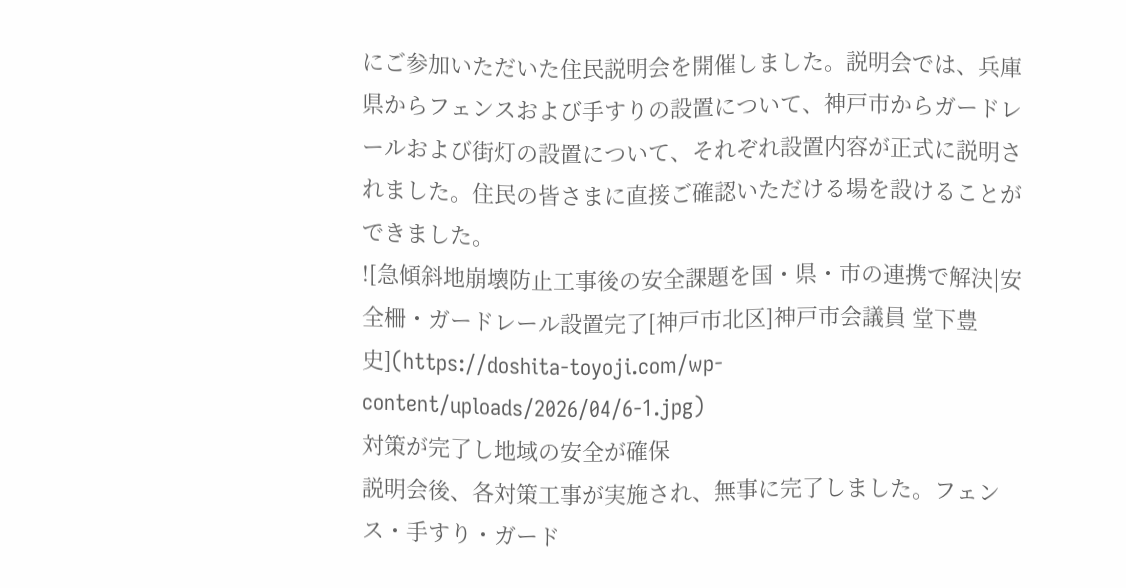にご参加いただいた住民説明会を開催しました。説明会では、兵庫県からフェンスおよび手すりの設置について、神戸市からガードレールおよび街灯の設置について、それぞれ設置内容が正式に説明されました。住民の皆さまに直接ご確認いただける場を設けることができました。
![急傾斜地崩壊防止工事後の安全課題を国・県・市の連携で解決|安全柵・ガードレール設置完了[神戸市北区]神戸市会議員 堂下豊史](https://doshita-toyoji.com/wp-content/uploads/2026/04/6-1.jpg)
対策が完了し地域の安全が確保
説明会後、各対策工事が実施され、無事に完了しました。フェンス・手すり・ガード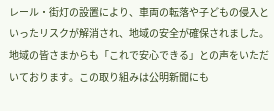レール・街灯の設置により、車両の転落や子どもの侵入といったリスクが解消され、地域の安全が確保されました。地域の皆さまからも「これで安心できる」との声をいただいております。この取り組みは公明新聞にも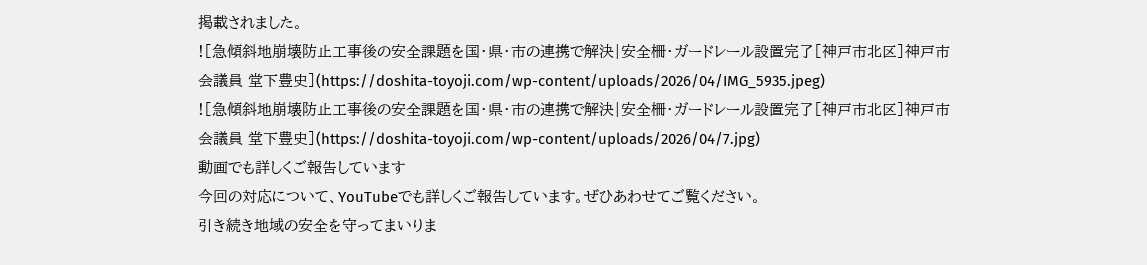掲載されました。
![急傾斜地崩壊防止工事後の安全課題を国・県・市の連携で解決|安全柵・ガードレール設置完了[神戸市北区]神戸市会議員 堂下豊史](https://doshita-toyoji.com/wp-content/uploads/2026/04/IMG_5935.jpeg)
![急傾斜地崩壊防止工事後の安全課題を国・県・市の連携で解決|安全柵・ガードレール設置完了[神戸市北区]神戸市会議員 堂下豊史](https://doshita-toyoji.com/wp-content/uploads/2026/04/7.jpg)
動画でも詳しくご報告しています
今回の対応について、YouTubeでも詳しくご報告しています。ぜひあわせてご覧ください。
引き続き地域の安全を守ってまいりま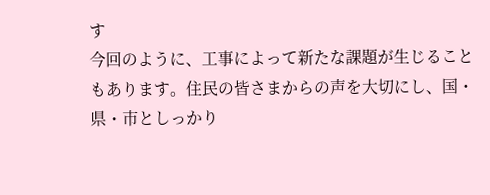す
今回のように、工事によって新たな課題が生じることもあります。住民の皆さまからの声を大切にし、国・県・市としっかり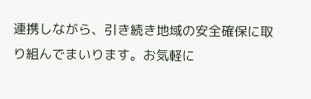連携しながら、引き続き地域の安全確保に取り組んでまいります。お気軽に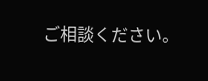ご相談ください。